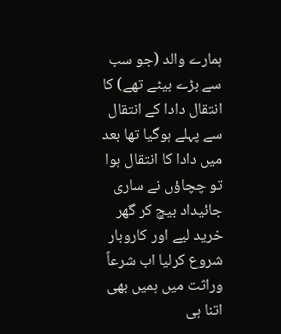ہمارے والد (جو سب سے بڑے بیٹے تھے) کا انتقال دادا کے انتقال سے پہلے ہوگیا تھا بعد میں دادا کا انتقال ہوا تو چچاؤں نے ساری جائیداد بیچ کر گھر خرید لیے اور کاروبار شروع کرلیا اب شرعاً وراثت میں ہمیں بھی اتنا ہی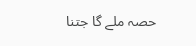حصہ ملے گا جتنا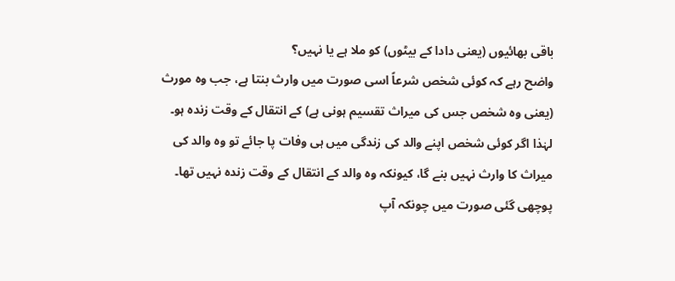باقی بھائیوں (یعنی دادا کے بیٹوں) کو ملا ہے یا نہیں؟
واضح رہے کہ کوئی شخص شرعاً اسی صورت میں وارث بنتا ہے، جب وہ مورث (یعنی وہ شخص جس کی میراث تقسیم ہونی ہے) کے انتقال کے وقت زندہ ہو۔ لہٰذا اگر کوئی شخص اپنے والد کی زندگی میں ہی وفات پا جائے تو وہ والد کی میراث کا وارث نہیں بنے گا، کیونکہ وہ والد کے انتقال کے وقت زندہ نہیں تھا۔ پوچھی گئی صورت میں چونکہ آپ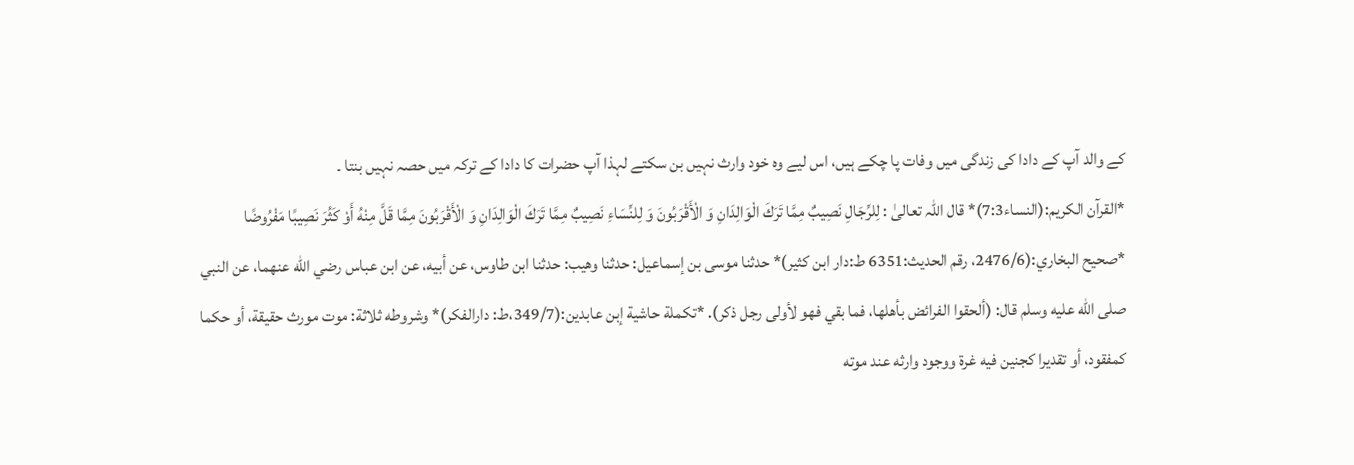کے والد آپ کے دادا کی زندگی میں وفات پا چکے ہیں، اس لیے وہ خود وارث نہیں بن سکتے لہذا آپ حضرات کا دادا کے ترکہ میں حصہ نہیں بنتا ۔
*القرآن الکریم:(النساء7:3)* قال اللہ تعالیٰ : لِلرِّجَالِ نَصِيبٌ مِمَّا تَرَكَ الْوَالِدَانِ وَ الْأَقْرَبُونَ وَ لِلنِّسَاءِ نَصِيبٌ مِمَّا تَرَكَ الْوَالِدَانِ وَ الْأَقْرَبُونَ مِمَّا قَلَّ مِنْهُ أَوْ كَثُرَ نَصِيبًا مَفْرُوضًا *صحيح البخاري:(2476/6، رقم الحديث:6351 ط:دار ابن كثير)* حدثنا موسى بن إسماعيل: حدثنا وهيب: حدثنا ابن طاوس، عن أبيه، عن ابن عباس رضي الله عنهما، عن النبي صلى الله عليه وسلم قال: (ألحقوا الفرائض بأهلها، فما بقي فهو لأولى رجل ذكر). *تكملة حاشية إبن عابدين:(349/7،ط: دارالفكر)* وشروطه ثلاثة: موت مورث حقيقة، أو حكما كمفقود، أو تقديرا كجنين فيه غرة ووجود وارثه عند موته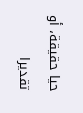حيا حقيقة، أو تقديرا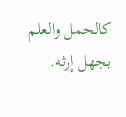كالحمل والعلم بجهل إرثه.